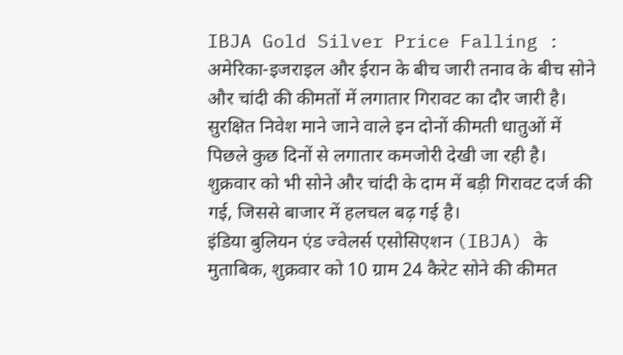IBJA Gold Silver Price Falling : अमेरिका-इजराइल और ईरान के बीच जारी तनाव के बीच सोने और चांदी की कीमतों में लगातार गिरावट का दौर जारी है। सुरक्षित निवेश माने जाने वाले इन दोनों कीमती धातुओं में पिछले कुछ दिनों से लगातार कमजोरी देखी जा रही है। शुक्रवार को भी सोने और चांदी के दाम में बड़ी गिरावट दर्ज की गई, जिससे बाजार में हलचल बढ़ गई है।
इंडिया बुलियन एंड ज्वेलर्स एसोसिएशन (IBJA) के मुताबिक, शुक्रवार को 10 ग्राम 24 कैरेट सोने की कीमत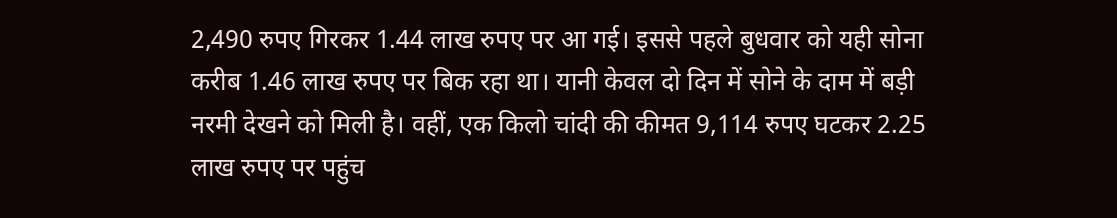2,490 रुपए गिरकर 1.44 लाख रुपए पर आ गई। इससे पहले बुधवार को यही सोना करीब 1.46 लाख रुपए पर बिक रहा था। यानी केवल दो दिन में सोने के दाम में बड़ी नरमी देखने को मिली है। वहीं, एक किलो चांदी की कीमत 9,114 रुपए घटकर 2.25 लाख रुपए पर पहुंच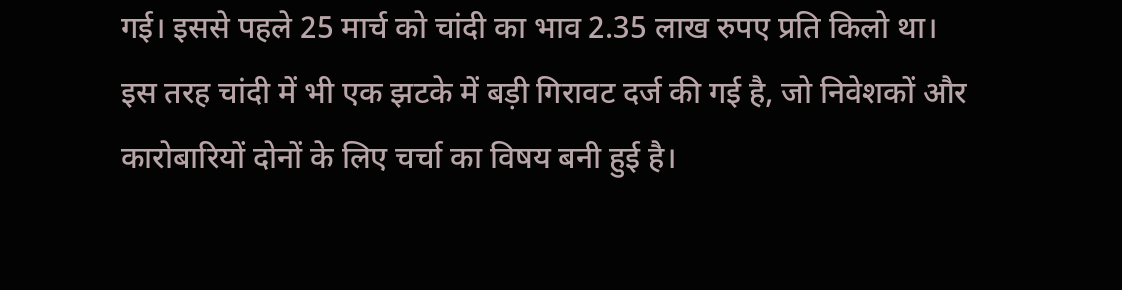गई। इससे पहले 25 मार्च को चांदी का भाव 2.35 लाख रुपए प्रति किलो था। इस तरह चांदी में भी एक झटके में बड़ी गिरावट दर्ज की गई है, जो निवेशकों और कारोबारियों दोनों के लिए चर्चा का विषय बनी हुई है।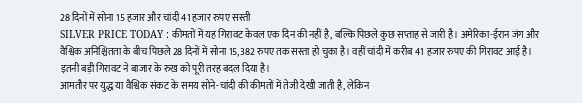28 दिनों में सोना 15 हजार और चांदी 41 हजार रुपए सस्ती
SILVER PRICE TODAY : कीमतों में यह गिरावट केवल एक दिन की नहीं है, बल्कि पिछले कुछ सप्ताह से जारी है। अमेरिका-ईरान जंग और वैश्विक अनिश्चितता के बीच पिछले 28 दिनों में सोना 15,382 रुपए तक सस्ता हो चुका है। वहीं चांदी में करीब 41 हजार रुपए की गिरावट आई है। इतनी बड़ी गिरावट ने बाजार के रुख को पूरी तरह बदल दिया है।
आमतौर पर युद्ध या वैश्विक संकट के समय सोने-चांदी की कीमतों में तेजी देखी जाती है, लेकिन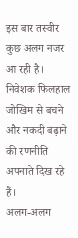इस बार तस्वीर कुछ अलग नजर आ रही है। निवेशक फिलहाल जोखिम से बचने और नकदी बढ़ाने की रणनीति अपनाते दिख रहे हैं।
अलग-अलग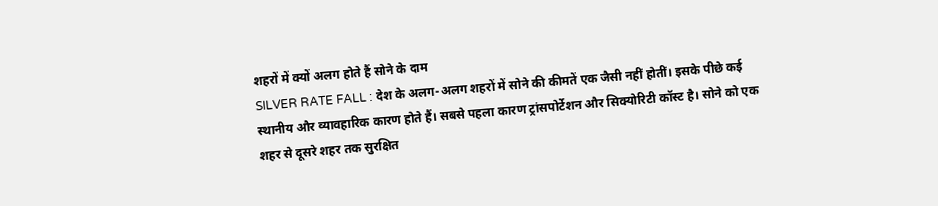शहरों में क्यों अलग होते हैं सोने के दाम
SILVER RATE FALL : देश के अलग-अलग शहरों में सोने की कीमतें एक जैसी नहीं होतीं। इसके पीछे कई स्थानीय और व्यावहारिक कारण होते हैं। सबसे पहला कारण ट्रांसपोर्टेशन और सिक्योरिटी कॉस्ट है। सोने को एक शहर से दूसरे शहर तक सुरक्षित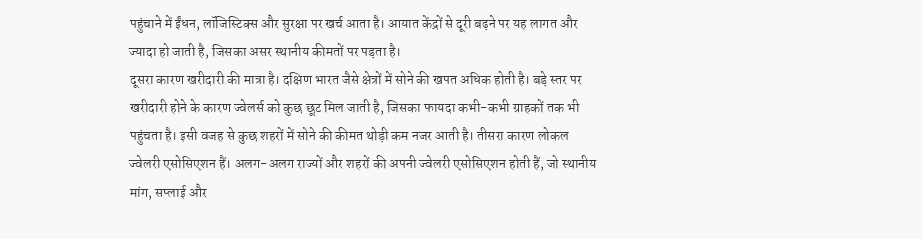पहुंचाने में ईंधन, लॉजिस्टिक्स और सुरक्षा पर खर्च आता है। आयात केंद्रों से दूरी बढ़ने पर यह लागत और ज्यादा हो जाती है, जिसका असर स्थानीय कीमतों पर पड़ता है।
दूसरा कारण खरीदारी की मात्रा है। दक्षिण भारत जैसे क्षेत्रों में सोने की खपत अधिक होती है। बड़े स्तर पर खरीदारी होने के कारण ज्वेलर्स को कुछ छूट मिल जाती है, जिसका फायदा कभी-कभी ग्राहकों तक भी पहुंचता है। इसी वजह से कुछ शहरों में सोने की कीमत थोड़ी कम नजर आती है। तीसरा कारण लोकल ज्वेलरी एसोसिएशन हैं। अलग-अलग राज्यों और शहरों की अपनी ज्वेलरी एसोसिएशन होती हैं, जो स्थानीय मांग, सप्लाई और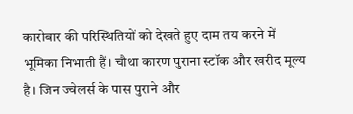कारोबार की परिस्थितियों को देखते हुए दाम तय करने में भूमिका निभाती हैं। चौथा कारण पुराना स्टॉक और खरीद मूल्य है। जिन ज्वेलर्स के पास पुराने और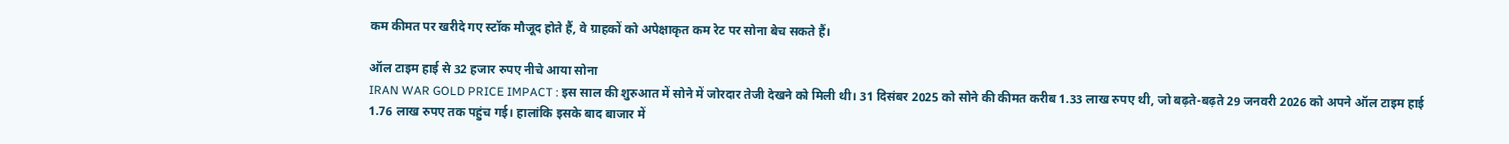कम कीमत पर खरीदे गए स्टॉक मौजूद होते हैं, वे ग्राहकों को अपेक्षाकृत कम रेट पर सोना बेच सकते हैं।

ऑल टाइम हाई से 32 हजार रुपए नीचे आया सोना
IRAN WAR GOLD PRICE IMPACT : इस साल की शुरुआत में सोने में जोरदार तेजी देखने को मिली थी। 31 दिसंबर 2025 को सोने की कीमत करीब 1.33 लाख रुपए थी, जो बढ़ते-बढ़ते 29 जनवरी 2026 को अपने ऑल टाइम हाई 1.76 लाख रुपए तक पहुंच गई। हालांकि इसके बाद बाजार में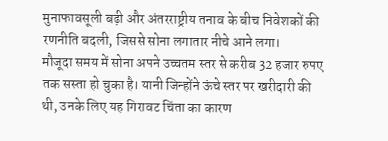मुनाफावसूली बढ़ी और अंतरराष्ट्रीय तनाव के बीच निवेशकों की रणनीति बदली, जिससे सोना लगातार नीचे आने लगा।
मौजूदा समय में सोना अपने उच्चतम स्तर से करीब 32 हजार रुपए तक सस्ता हो चुका है। यानी जिन्होंने ऊंचे स्तर पर खरीदारी की थी, उनके लिए यह गिरावट चिंता का कारण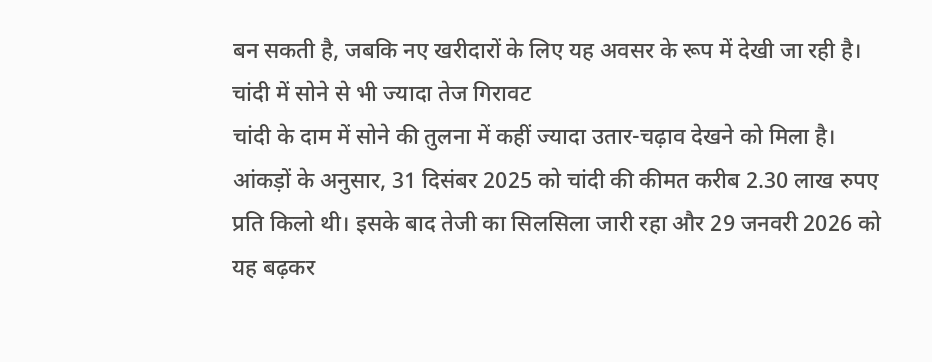बन सकती है, जबकि नए खरीदारों के लिए यह अवसर के रूप में देखी जा रही है।
चांदी में सोने से भी ज्यादा तेज गिरावट
चांदी के दाम में सोने की तुलना में कहीं ज्यादा उतार-चढ़ाव देखने को मिला है। आंकड़ों के अनुसार, 31 दिसंबर 2025 को चांदी की कीमत करीब 2.30 लाख रुपए प्रति किलो थी। इसके बाद तेजी का सिलसिला जारी रहा और 29 जनवरी 2026 को यह बढ़कर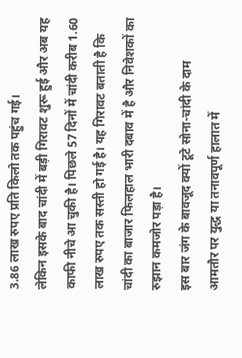3.86 लाख रुपए प्रति किलो तक पहुंच गई।
लेकिन इसके बाद चांदी में बड़ी गिरावट शुरू हुई और अब यह काफी नीचे आ चुकी है। पिछले 57 दिनों में चांदी करीब 1.60 लाख रुपए तक सस्ती हो गई है। यह गिरावट बताती है कि चांदी का बाजार फिलहाल भारी दबाव में है और निवेशकों का रुझान कमजोर पड़ा है।
इस बार जंग के बावजूद क्यों टूटे सोना-चांदी के दाम
आमतौर पर युद्ध या तनावपूर्ण हालात में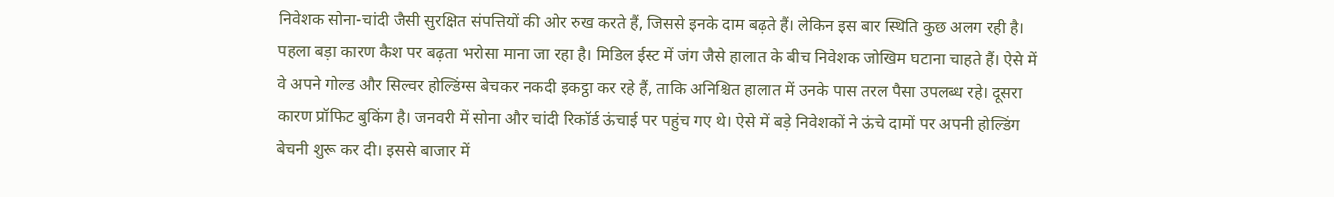निवेशक सोना-चांदी जैसी सुरक्षित संपत्तियों की ओर रुख करते हैं, जिससे इनके दाम बढ़ते हैं। लेकिन इस बार स्थिति कुछ अलग रही है। पहला बड़ा कारण कैश पर बढ़ता भरोसा माना जा रहा है। मिडिल ईस्ट में जंग जैसे हालात के बीच निवेशक जोखिम घटाना चाहते हैं। ऐसे में वे अपने गोल्ड और सिल्वर होल्डिंग्स बेचकर नकदी इकट्ठा कर रहे हैं, ताकि अनिश्चित हालात में उनके पास तरल पैसा उपलब्ध रहे। दूसरा कारण प्रॉफिट बुकिंग है। जनवरी में सोना और चांदी रिकॉर्ड ऊंचाई पर पहुंच गए थे। ऐसे में बड़े निवेशकों ने ऊंचे दामों पर अपनी होल्डिंग बेचनी शुरू कर दी। इससे बाजार में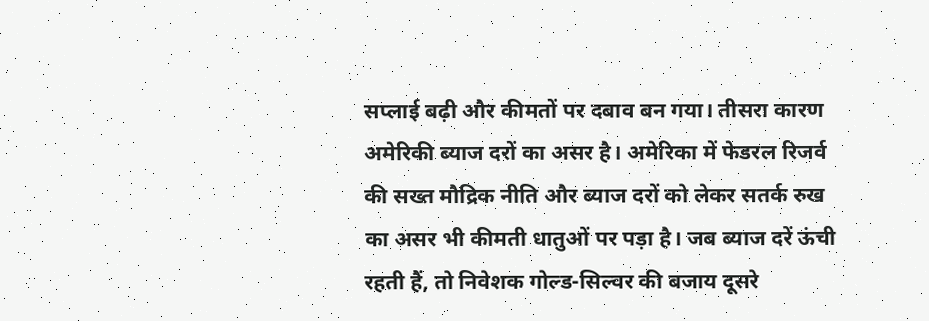सप्लाई बढ़ी और कीमतों पर दबाव बन गया। तीसरा कारण अमेरिकी ब्याज दरों का असर है। अमेरिका में फेडरल रिजर्व की सख्त मौद्रिक नीति और ब्याज दरों को लेकर सतर्क रुख का असर भी कीमती धातुओं पर पड़ा है। जब ब्याज दरें ऊंची रहती हैं, तो निवेशक गोल्ड-सिल्वर की बजाय दूसरे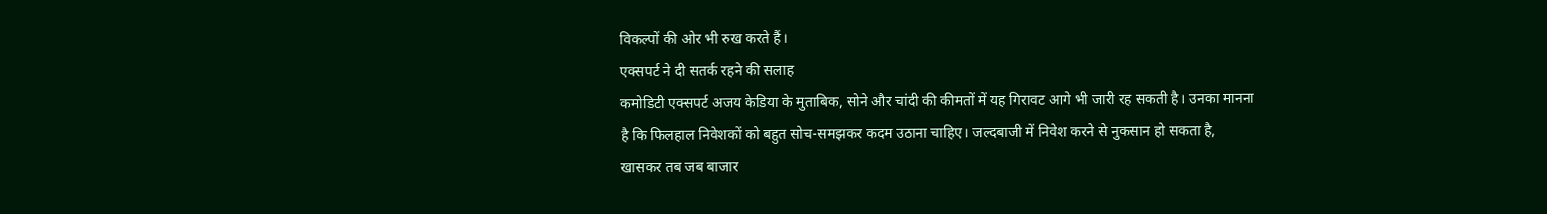विकल्पों की ओर भी रुख करते हैं।
एक्सपर्ट ने दी सतर्क रहने की सलाह
कमोडिटी एक्सपर्ट अजय केडिया के मुताबिक, सोने और चांदी की कीमतों में यह गिरावट आगे भी जारी रह सकती है। उनका मानना है कि फिलहाल निवेशकों को बहुत सोच-समझकर कदम उठाना चाहिए। जल्दबाजी में निवेश करने से नुकसान हो सकता है, खासकर तब जब बाजार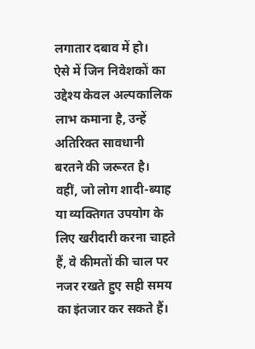लगातार दबाव में हो।
ऐसे में जिन निवेशकों का उद्देश्य केवल अल्पकालिक लाभ कमाना है, उन्हें अतिरिक्त सावधानी बरतने की जरूरत है। वहीं, जो लोग शादी-ब्याह या व्यक्तिगत उपयोग के लिए खरीदारी करना चाहते हैं, वे कीमतों की चाल पर नजर रखते हुए सही समय का इंतजार कर सकते हैं।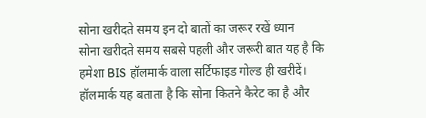सोना खरीदते समय इन दो बातों का जरूर रखें ध्यान
सोना खरीदते समय सबसे पहली और जरूरी बात यह है कि हमेशा BIS हॉलमार्क वाला सर्टिफाइड गोल्ड ही खरीदें। हॉलमार्क यह बताता है कि सोना कितने कैरेट का है और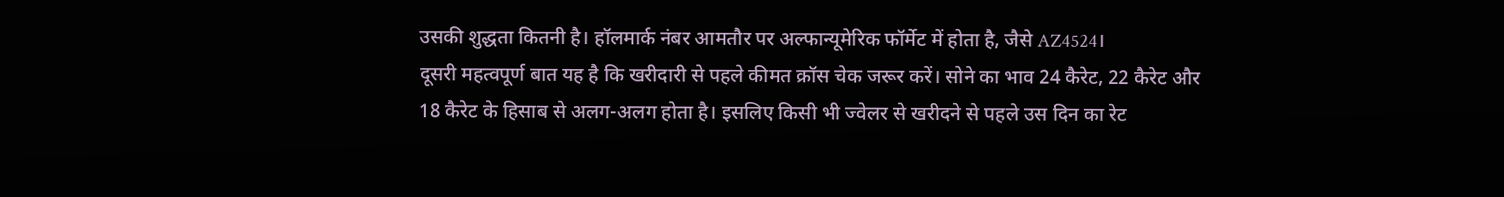उसकी शुद्धता कितनी है। हॉलमार्क नंबर आमतौर पर अल्फान्यूमेरिक फॉर्मेट में होता है, जैसे AZ4524।
दूसरी महत्वपूर्ण बात यह है कि खरीदारी से पहले कीमत क्रॉस चेक जरूर करें। सोने का भाव 24 कैरेट, 22 कैरेट और 18 कैरेट के हिसाब से अलग-अलग होता है। इसलिए किसी भी ज्वेलर से खरीदने से पहले उस दिन का रेट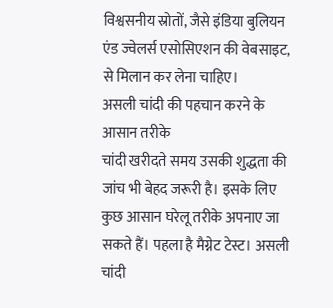विश्वसनीय स्रोतों, जैसे इंडिया बुलियन एंड ज्वेलर्स एसोसिएशन की वेबसाइट, से मिलान कर लेना चाहिए।
असली चांदी की पहचान करने के आसान तरीके
चांदी खरीदते समय उसकी शुद्धता की जांच भी बेहद जरूरी है। इसके लिए कुछ आसान घरेलू तरीके अपनाए जा सकते हैं। पहला है मैग्नेट टेस्ट। असली चांदी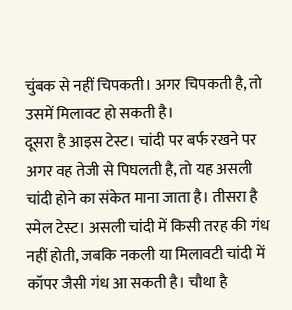चुंबक से नहीं चिपकती। अगर चिपकती है, तो उसमें मिलावट हो सकती है।
दूसरा है आइस टेस्ट। चांदी पर बर्फ रखने पर अगर वह तेजी से पिघलती है, तो यह असली चांदी होने का संकेत माना जाता है। तीसरा है स्मेल टेस्ट। असली चांदी में किसी तरह की गंध नहीं होती, जबकि नकली या मिलावटी चांदी में कॉपर जैसी गंध आ सकती है। चौथा है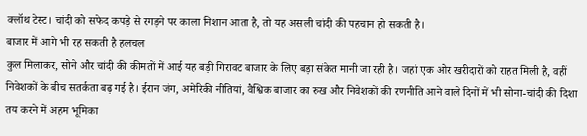क्लॉथ टेस्ट। चांदी को सफेद कपड़े से रगड़ने पर काला निशान आता है, तो यह असली चांदी की पहचान हो सकती है।
बाजार में आगे भी रह सकती है हलचल
कुल मिलाकर, सोने और चांदी की कीमतों में आई यह बड़ी गिरावट बाजार के लिए बड़ा संकेत मानी जा रही है। जहां एक ओर खरीदारों को राहत मिली है, वहीं निवेशकों के बीच सतर्कता बढ़ गई है। ईरान जंग, अमेरिकी नीतियां, वैश्विक बाजार का रुख और निवेशकों की रणनीति आने वाले दिनों में भी सोना-चांदी की दिशा तय करने में अहम भूमिका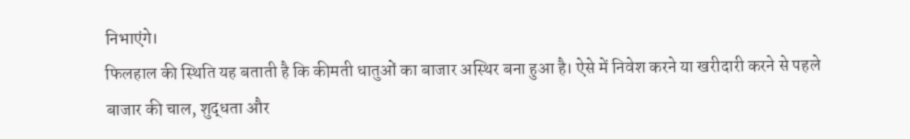निभाएंगे।
फिलहाल की स्थिति यह बताती है कि कीमती धातुओं का बाजार अस्थिर बना हुआ है। ऐसे में निवेश करने या खरीदारी करने से पहले बाजार की चाल, शुद्धता और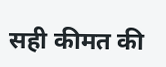सही कीमत की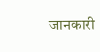जानकारी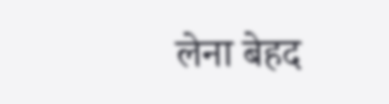लेना बेहद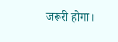जरूरी होगा।